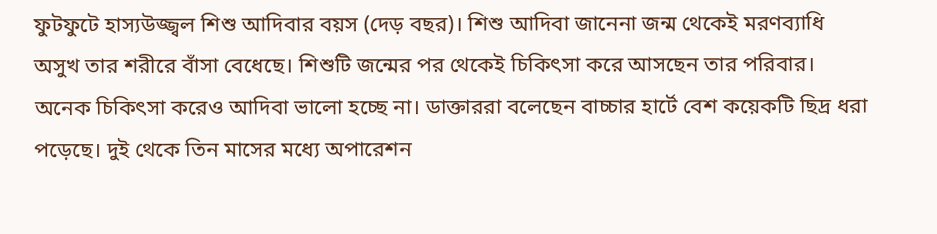ফুটফুটে হাস্যউজ্জ্বল শিশু আদিবার বয়স (দেড় বছর)। শিশু আদিবা জানেনা জন্ম থেকেই মরণব্যাধি অসুখ তার শরীরে বাঁসা বেধেছে। শিশুটি জন্মের পর থেকেই চিকিৎসা করে আসছেন তার পরিবার।
অনেক চিকিৎসা করেও আদিবা ভালো হচ্ছে না। ডাক্তাররা বলেছেন বাচ্চার হার্টে বেশ কয়েকটি ছিদ্র ধরা পড়েছে। দুই থেকে তিন মাসের মধ্যে অপারেশন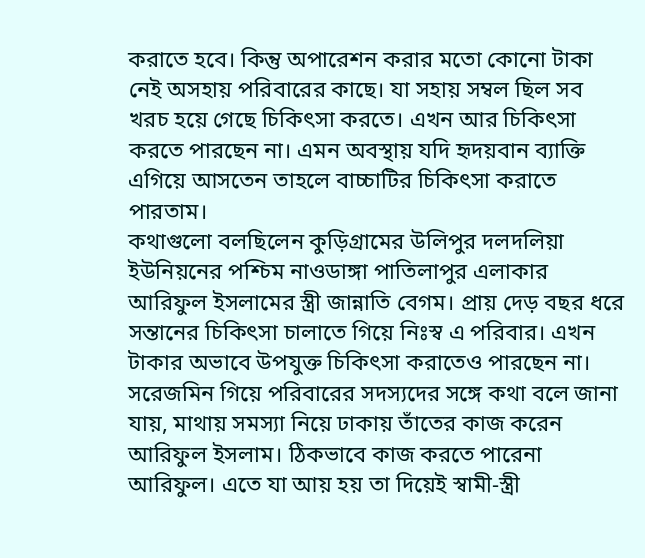করাতে হবে। কিন্তু অপারেশন করার মতো কোনো টাকা নেই অসহায় পরিবারের কাছে। যা সহায় সম্বল ছিল সব খরচ হয়ে গেছে চিকিৎসা করতে। এখন আর চিকিৎসা করতে পারছেন না। এমন অবস্থায় যদি হৃদয়বান ব্যাক্তি এগিয়ে আসতেন তাহলে বাচ্চাটির চিকিৎসা করাতে পারতাম।
কথাগুলো বলছিলেন কুড়িগ্রামের উলিপুর দলদলিয়া ইউনিয়নের পশ্চিম নাওডাঙ্গা পাতিলাপুর এলাকার আরিফুল ইসলামের স্ত্রী জান্নাতি বেগম। প্রায় দেড় বছর ধরে সন্তানের চিকিৎসা চালাতে গিয়ে নিঃস্ব এ পরিবার। এখন টাকার অভাবে উপযুক্ত চিকিৎসা করাতেও পারছেন না।
সরেজমিন গিয়ে পরিবারের সদস্যদের সঙ্গে কথা বলে জানা যায়, মাথায় সমস্যা নিয়ে ঢাকায় তাঁতের কাজ করেন আরিফুল ইসলাম। ঠিকভাবে কাজ করতে পারেনা আরিফুল। এতে যা আয় হয় তা দিয়েই স্বামী-স্ত্রী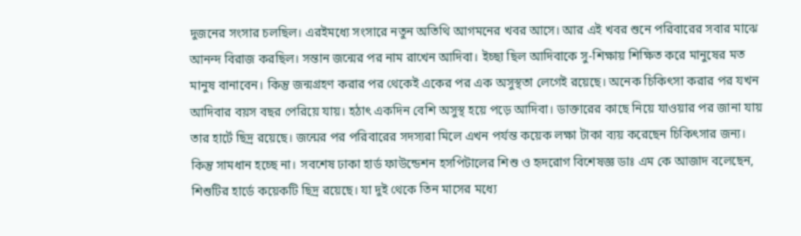দুজনের সংসার চলছিল। এরইমধ্যে সংসারে নতুন অতিথি আগমনের খবর আসে। আর এই খবর শুনে পরিবারের সবার মাঝে আনন্দ বিরাজ করছিল। সন্তান জন্মের পর নাম রাখেন আদিবা। ইচ্ছা ছিল আদিবাকে সু-শিক্ষায় শিক্ষিত করে মানুষের মত মানুষ বানাবেন। কিন্তু জন্মগ্রহণ করার পর থেকেই একের পর এক অসুস্থতা লেগেই রয়েছে। অনেক চিকিৎসা করার পর যখন আদিবার বয়স বছর পেরিয়ে যায়। হঠাৎ একদিন বেশি অসুস্থ হয়ে পড়ে আদিবা। ডাক্তারের কাছে নিয়ে যাওয়ার পর জানা যায় তার হার্টে ছিদ্র রয়েছে। জন্মের পর পরিবারের সদস্যরা মিলে এখন পর্যন্ত কয়েক লক্ষা টাকা ব্যয় করেছেন চিকিৎসার জন্য। কিন্তু সামধান হচ্ছে না। সবশেষ ঢাকা হার্ড ফাউন্ডেশন হসপিটালের শিশু ও হৃদরোগ বিশেষজ্ঞ ডাঃ এম কে আজাদ বলেছেন, শিশুটির হার্ডে কয়েকটি ছিদ্র রয়েছে। যা দুই থেকে তিন মাসের মধ্যে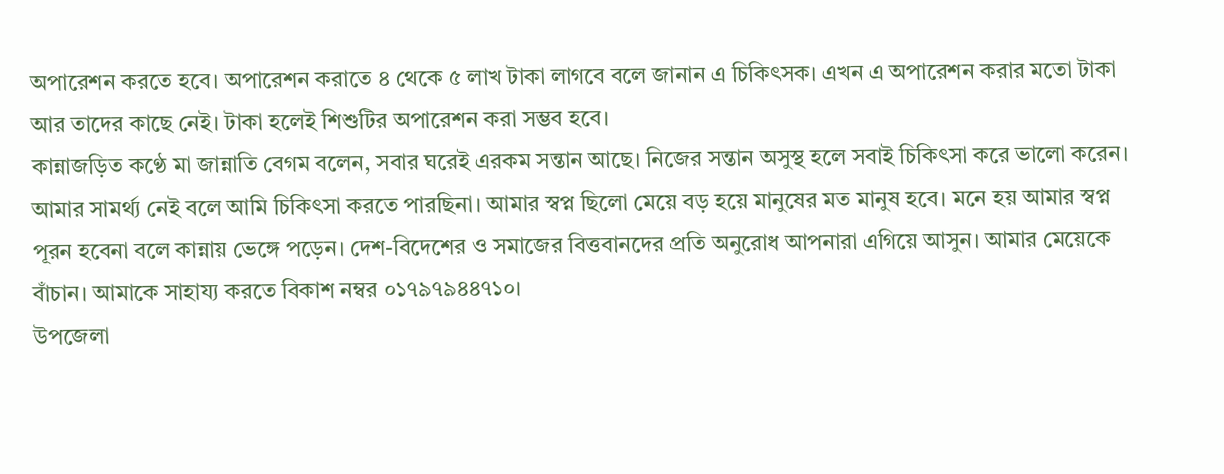অপারেশন করতে হবে। অপারেশন করাতে ৪ থেকে ৫ লাখ টাকা লাগবে বলে জানান এ চিকিৎসক। এখন এ অপারেশন করার মতো টাকা আর তাদের কাছে নেই। টাকা হলেই শিশুটির অপারেশন করা সম্ভব হবে।
কান্নাজড়িত কণ্ঠে মা জান্নাতি বেগম বলেন, সবার ঘরেই এরকম সন্তান আছে। নিজের সন্তান অসুস্থ হলে সবাই চিকিৎসা করে ভালো করেন। আমার সামর্থ্য নেই বলে আমি চিকিৎসা করতে পারছিনা। আমার স্বপ্ন ছিলো মেয়ে বড় হয়ে মানুষের মত মানুষ হবে। মনে হয় আমার স্বপ্ন পূরন হবেনা বলে কান্নায় ভেঙ্গে পড়েন। দেশ-বিদেশের ও সমাজের বিত্তবানদের প্রতি অনুরোধ আপনারা এগিয়ে আসুন। আমার মেয়েকে বাঁচান। আমাকে সাহায্য করতে বিকাশ নম্বর ০১৭৯৭৯৪৪৭১০।
উপজেলা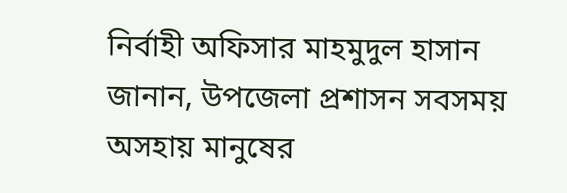নির্বাহী অফিসার মাহমুদুল হাসান জানান, উপজেলা প্রশাসন সবসময় অসহায় মানুষের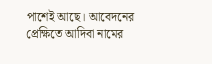পাশেই আছে। আবেদনের প্রেক্ষিতে আদিবা নামের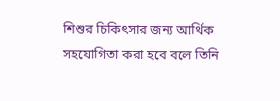শিশুর চিকিৎসার জন্য আর্থিক সহযোগিতা করা হবে বলে তিনি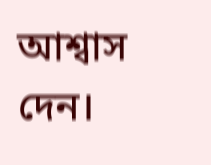আশ্বাস দেন।